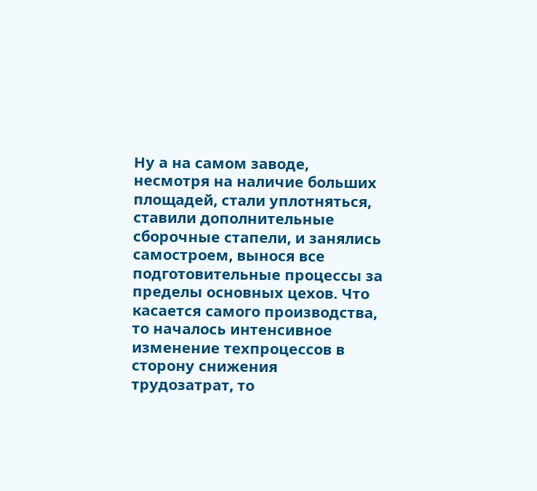Ну а на самом заводе, несмотря на наличие больших площадей, стали уплотняться, ставили дополнительные сборочные стапели, и занялись самостроем, вынося все подготовительные процессы за пределы основных цехов. Что касается самого производства, то началось интенсивное изменение техпроцессов в сторону снижения трудозатрат, то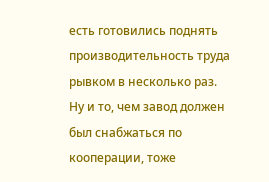есть готовились поднять производительность труда рывком в несколько раз. Ну и то, чем завод должен был снабжаться по кооперации, тоже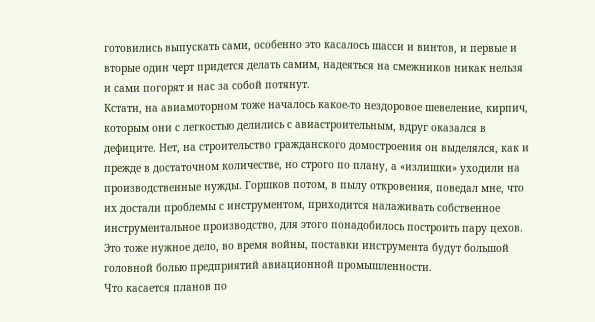готовились выпускать сами, особенно это касалось шасси и винтов, и первые и вторые один черт придется делать самим, надеяться на смежников никак нельзя и сами погорят и нас за собой потянут.
Кстати, на авиамоторном тоже началось какое-то нездоровое шевеление, кирпич, которым они с легкостью делились с авиастроительным, вдруг оказался в дефиците. Нет, на строительство гражданского домостроения он выделялся, как и прежде в достаточном количестве, но строго по плану, а «излишки» уходили на производственные нужды. Горшков потом, в пылу откровения, поведал мне, что их достали проблемы с инструментом, приходится налаживать собственное инструментальное производство, для этого понадобилось построить пару цехов. Это тоже нужное дело, во время войны, поставки инструмента будут большой головной болью предприятий авиационной промышленности.
Что касается планов по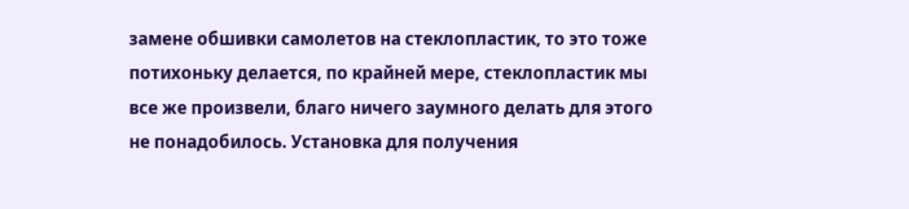замене обшивки самолетов на стеклопластик, то это тоже потихоньку делается, по крайней мере, стеклопластик мы все же произвели, благо ничего заумного делать для этого не понадобилось. Установка для получения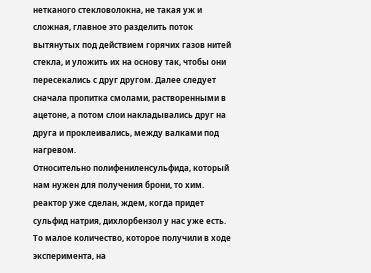нетканого стекловолокна, не такая уж и сложная, главное это разделить поток вытянутых под действием горячих газов нитей стекла, и уложить их на основу так, чтобы они пересекались с друг другом. Далее следует сначала пропитка смолами, растворенными в ацетоне, а потом слои накладывались друг на друга и проклеивались, между валками под нагревом.
Относительно полифениленсульфида, который нам нужен для получения брони, то хим. реактор уже сделан, ждем, когда придет сульфид натрия, дихлорбензол у нас уже есть. То малое количество, которое получили в ходе эксперимента, на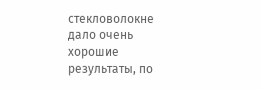стекловолокне дало очень хорошие результаты, по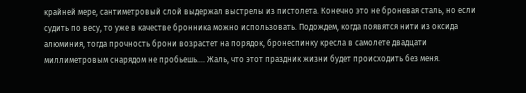крайней мере, сантиметровый слой выдержал выстрелы из пистолета. Конечно это не броневая сталь, но если судить по весу, то уже в качестве бронника можно использовать. Подождем, когда появятся нити из оксида алюминия, тогда прочность брони возрастет на порядок, бронеспинку кресла в самолете двадцати миллиметровым снарядом не пробьешь…. Жаль, что этот праздник жизни будет происходить без меня.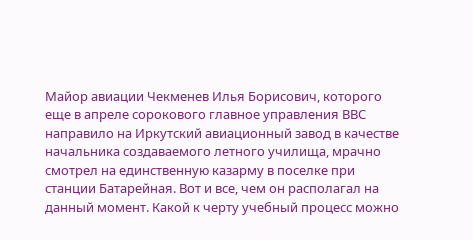Майор авиации Чекменев Илья Борисович, которого еще в апреле сорокового главное управления ВВС направило на Иркутский авиационный завод в качестве начальника создаваемого летного училища, мрачно смотрел на единственную казарму в поселке при станции Батарейная. Вот и все, чем он располагал на данный момент. Какой к черту учебный процесс можно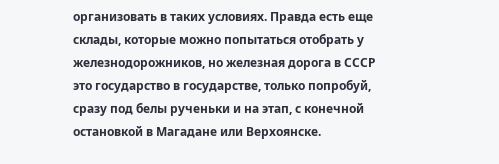организовать в таких условиях. Правда есть еще склады, которые можно попытаться отобрать у железнодорожников, но железная дорога в СССР это государство в государстве, только попробуй, сразу под белы рученьки и на этап, с конечной остановкой в Магадане или Верхоянске.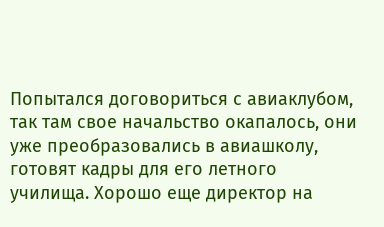Попытался договориться с авиаклубом, так там свое начальство окапалось, они уже преобразовались в авиашколу, готовят кадры для его летного училища. Хорошо еще директор на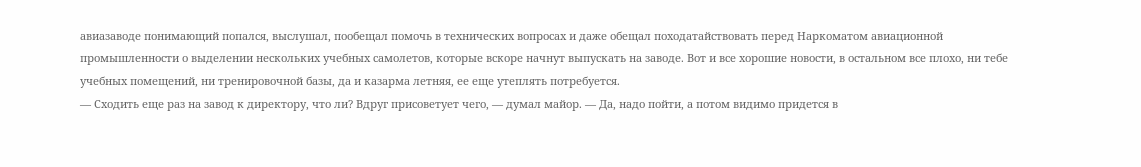авиазаводе понимающий попался, выслушал, пообещал помочь в технических вопросах и даже обещал походатайствовать перед Наркоматом авиационной промышленности о выделении нескольких учебных самолетов, которые вскоре начнут выпускать на заводе. Вот и все хорошие новости, в остальном все плохо, ни тебе учебных помещений, ни тренировочной базы, да и казарма летняя, ее еще утеплять потребуется.
— Сходить еще раз на завод к директору, что ли? Вдруг присоветует чего, — думал майор. — Да, надо пойти, а потом видимо придется в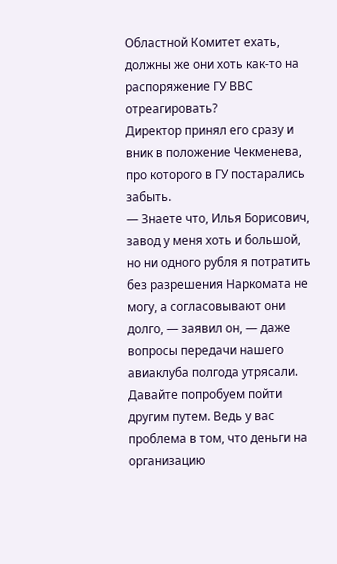Областной Комитет ехать, должны же они хоть как-то на распоряжение ГУ ВВС отреагировать?
Директор принял его сразу и вник в положение Чекменева, про которого в ГУ постарались забыть.
— Знаете что, Илья Борисович, завод у меня хоть и большой, но ни одного рубля я потратить без разрешения Наркомата не могу, а согласовывают они долго, — заявил он, — даже вопросы передачи нашего авиаклуба полгода утрясали. Давайте попробуем пойти другим путем. Ведь у вас проблема в том, что деньги на организацию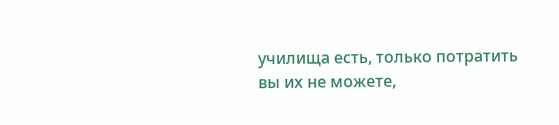училища есть, только потратить вы их не можете,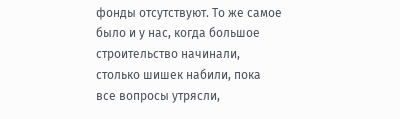фонды отсутствуют. То же самое было и у нас, когда большое строительство начинали, столько шишек набили, пока все вопросы утрясли,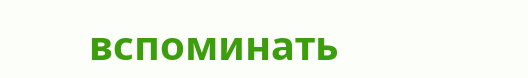вспоминать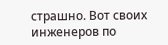страшно. Вот своих инженеров по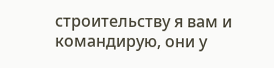строительству я вам и командирую, они у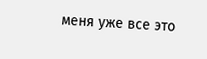меня уже все это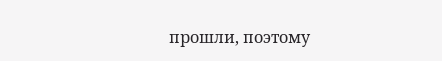прошли, поэтому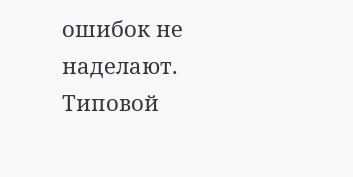ошибок не наделают. Типовой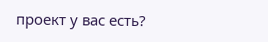проект у вас есть?